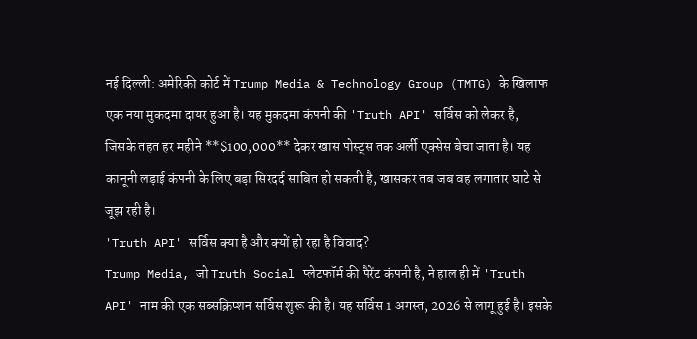नई दिल्ली: अमेरिकी कोर्ट में Trump Media & Technology Group (TMTG) के खिलाफ एक नया मुकदमा दायर हुआ है। यह मुकदमा कंपनी की 'Truth API' सर्विस को लेकर है, जिसके तहत हर महीने **$100,000** देकर खास पोस्ट्स तक अर्ली एक्सेस बेचा जाता है। यह कानूनी लड़ाई कंपनी के लिए बड़ा सिरदर्द साबित हो सकती है, खासकर तब जब वह लगातार घाटे से जूझ रही है।
'Truth API' सर्विस क्या है और क्यों हो रहा है विवाद?
Trump Media, जो Truth Social प्लेटफॉर्म की पैरेंट कंपनी है, ने हाल ही में 'Truth API' नाम की एक सब्सक्रिप्शन सर्विस शुरू की है। यह सर्विस 1 अगस्त, 2026 से लागू हुई है। इसके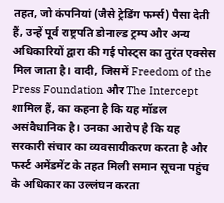तहत, जो कंपनियां (जैसे ट्रेडिंग फर्म्स) पैसा देती हैं, उन्हें पूर्व राष्ट्रपति डोनाल्ड ट्रम्प और अन्य अधिकारियों द्वारा की गई पोस्ट्स का तुरंत एक्सेस मिल जाता है। वादी, जिसमें Freedom of the Press Foundation और The Intercept शामिल हैं, का कहना है कि यह मॉडल असंवैधानिक है। उनका आरोप है कि यह सरकारी संचार का व्यवसायीकरण करता है और फर्स्ट अमेंडमेंट के तहत मिली समान सूचना पहुंच के अधिकार का उल्लंघन करता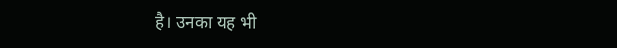है। उनका यह भी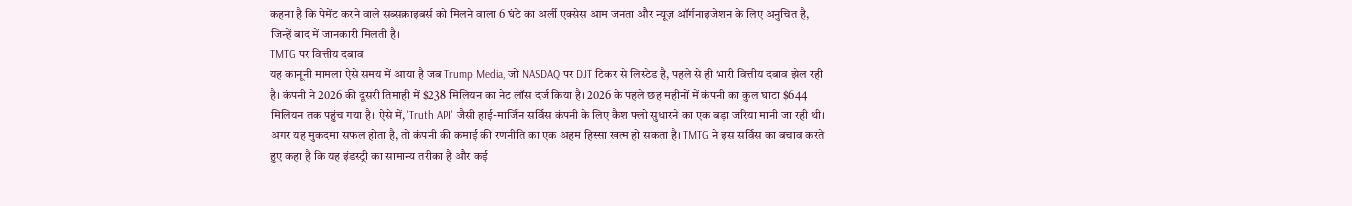कहना है कि पेमेंट करने वाले सब्सक्राइबर्स को मिलने वाला 6 घंटे का अर्ली एक्सेस आम जनता और न्यूज़ ऑर्गनाइजेशन के लिए अनुचित है, जिन्हें बाद में जानकारी मिलती है।
TMTG पर वित्तीय दबाव
यह कानूनी मामला ऐसे समय में आया है जब Trump Media, जो NASDAQ पर DJT टिकर से लिस्टेड है, पहले से ही भारी वित्तीय दबाव झेल रही है। कंपनी ने 2026 की दूसरी तिमाही में $238 मिलियन का नेट लॉस दर्ज किया है। 2026 के पहले छह महीनों में कंपनी का कुल घाटा $644 मिलियन तक पहुंच गया है। ऐसे में, 'Truth API' जैसी हाई-मार्जिन सर्विस कंपनी के लिए कैश फ्लो सुधारने का एक बड़ा जरिया मानी जा रही थी। अगर यह मुकदमा सफल होता है, तो कंपनी की कमाई की रणनीति का एक अहम हिस्सा खत्म हो सकता है। TMTG ने इस सर्विस का बचाव करते हुए कहा है कि यह इंडस्ट्री का सामान्य तरीका है और कई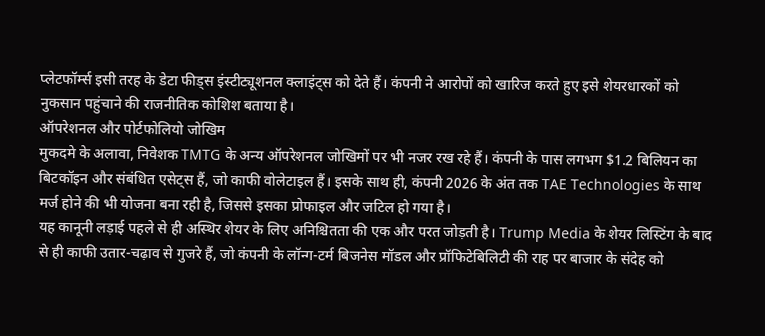प्लेटफॉर्म्स इसी तरह के डेटा फीड्स इंस्टीट्यूशनल क्लाइंट्स को देते हैं। कंपनी ने आरोपों को खारिज करते हुए इसे शेयरधारकों को नुकसान पहुंचाने की राजनीतिक कोशिश बताया है।
ऑपरेशनल और पोर्टफोलियो जोखिम
मुकदमे के अलावा, निवेशक TMTG के अन्य ऑपरेशनल जोखिमों पर भी नजर रख रहे हैं। कंपनी के पास लगभग $1.2 बिलियन का बिटकॉइन और संबंधित एसेट्स हैं, जो काफी वोलेटाइल हैं। इसके साथ ही, कंपनी 2026 के अंत तक TAE Technologies के साथ मर्ज होने की भी योजना बना रही है, जिससे इसका प्रोफाइल और जटिल हो गया है।
यह कानूनी लड़ाई पहले से ही अस्थिर शेयर के लिए अनिश्चितता की एक और परत जोड़ती है। Trump Media के शेयर लिस्टिंग के बाद से ही काफी उतार-चढ़ाव से गुजरे हैं, जो कंपनी के लॉन्ग-टर्म बिजनेस मॉडल और प्रॉफिटेबिलिटी की राह पर बाजार के संदेह को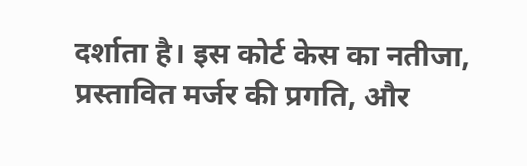दर्शाता है। इस कोर्ट केस का नतीजा, प्रस्तावित मर्जर की प्रगति, और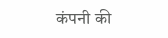कंपनी की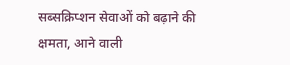सब्सक्रिप्शन सेवाओं को बढ़ाने की क्षमता, आने वाली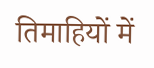तिमाहियों में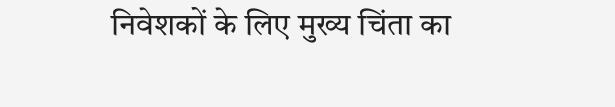निवेशकों के लिए मुख्य चिंता का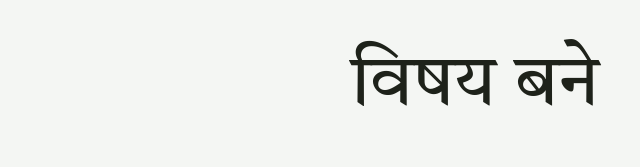विषय बने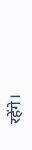रहेंगे।